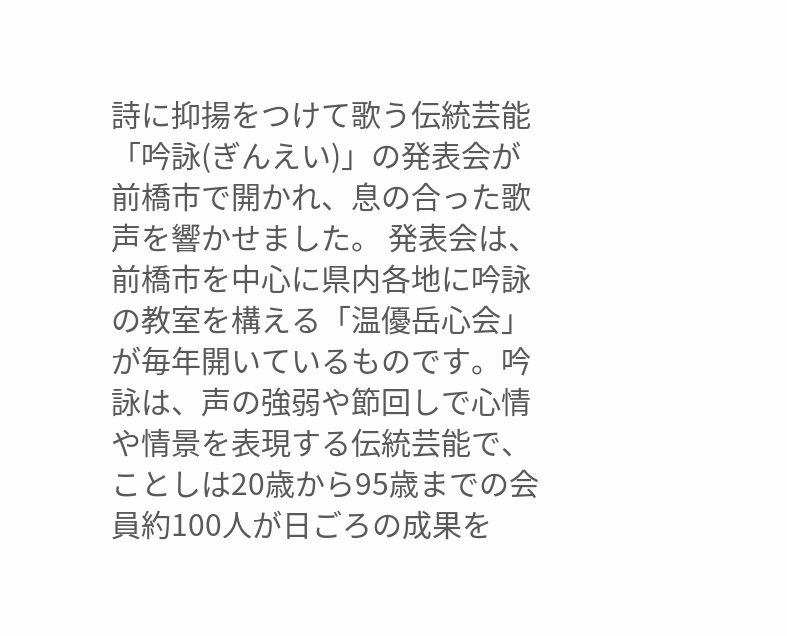詩に抑揚をつけて歌う伝統芸能「吟詠(ぎんえい)」の発表会が前橋市で開かれ、息の合った歌声を響かせました。 発表会は、前橋市を中心に県内各地に吟詠の教室を構える「温優岳心会」が毎年開いているものです。吟詠は、声の強弱や節回しで心情や情景を表現する伝統芸能で、ことしは20歳から95歳までの会員約100人が日ごろの成果を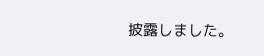披露しました。